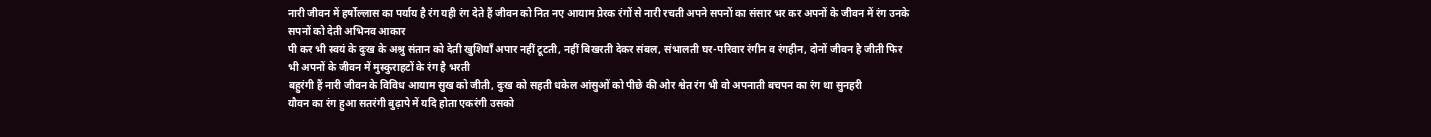नारी जीवन में हर्षोल्लास का पर्याय है रंग यही रंग देते हैं जीवन को नित नए आयाम प्रेरक रंगों से नारी रचती अपने सपनों का संसार भर कर अपनों के जीवन में रंग उनके सपनों को देती अभिनव आकार
पी कर भी स्वयं के दुःख के अश्रु संतान को देती खुशियाँ अपार नहीं टूटती, नहीं बिखरती देकर संबल, संभालती घर-परिवार रंगीन व रंगहीन, दोनों जीवन है जीती फिर भी अपनों के जीवन में मुस्कुराहटों के रंग है भरती
बहुरंगी हैं नारी जीवन के विविध आयाम सुख को जीती, दुःख को सहती धकेल आंसुओं को पीछे की ओर श्वेत रंग भी वो अपनाती बचपन का रंग था सुनहरी
यौवन का रंग हुआ सतरंगी बुढ़ापे में यदि होता एकरंगी उसको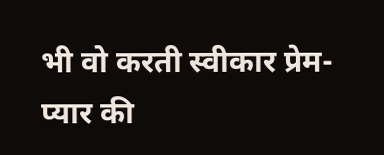भी वो करती स्वीकार प्रेम-प्यार की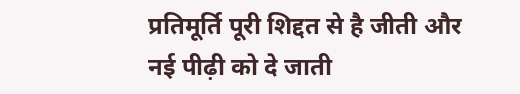प्रतिमूर्ति पूरी शिद्दत से है जीती और नई पीढ़ी को दे जाती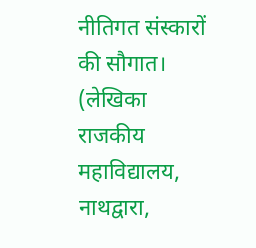नीतिगत संस्कारों की सौगात।
(लेखिका राजकीय महाविद्यालय, नाथद्वारा,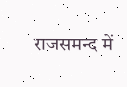राजसमन्द में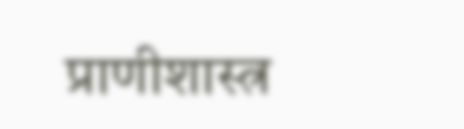प्राणीशास्त्र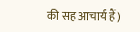की सह आचार्य हैं)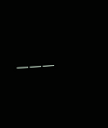———